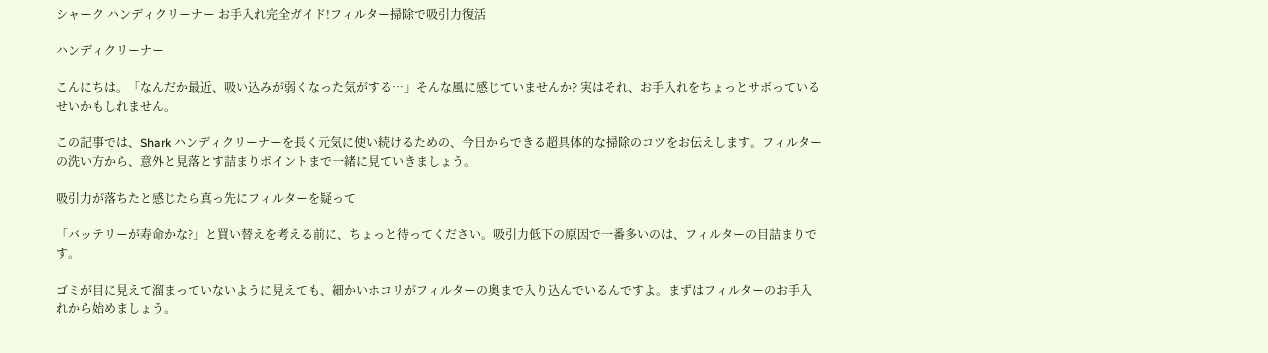シャーク ハンディクリーナー お手入れ完全ガイド!フィルター掃除で吸引力復活

ハンディクリーナー

こんにちは。「なんだか最近、吸い込みが弱くなった気がする…」そんな風に感じていませんか? 実はそれ、お手入れをちょっとサボっているせいかもしれません。

この記事では、Shark ハンディクリーナーを長く元気に使い続けるための、今日からできる超具体的な掃除のコツをお伝えします。フィルターの洗い方から、意外と見落とす詰まりポイントまで一緒に見ていきましょう。

吸引力が落ちたと感じたら真っ先にフィルターを疑って

「バッテリーが寿命かな?」と買い替えを考える前に、ちょっと待ってください。吸引力低下の原因で一番多いのは、フィルターの目詰まりです。

ゴミが目に見えて溜まっていないように見えても、細かいホコリがフィルターの奥まで入り込んでいるんですよ。まずはフィルターのお手入れから始めましょう。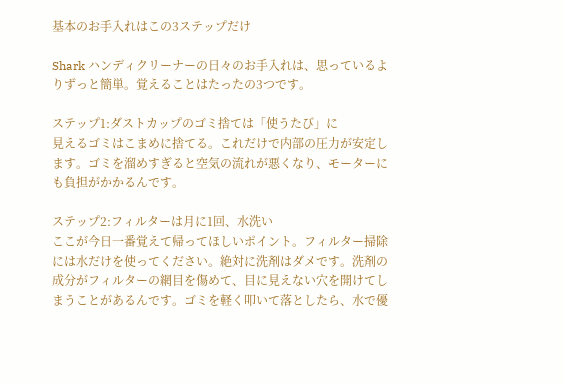基本のお手入れはこの3ステップだけ

Shark ハンディクリーナーの日々のお手入れは、思っているよりずっと簡単。覚えることはたったの3つです。

ステップ1:ダストカップのゴミ捨ては「使うたび」に
見えるゴミはこまめに捨てる。これだけで内部の圧力が安定します。ゴミを溜めすぎると空気の流れが悪くなり、モーターにも負担がかかるんです。

ステップ2:フィルターは月に1回、水洗い
ここが今日一番覚えて帰ってほしいポイント。フィルター掃除には水だけを使ってください。絶対に洗剤はダメです。洗剤の成分がフィルターの網目を傷めて、目に見えない穴を開けてしまうことがあるんです。ゴミを軽く叩いて落としたら、水で優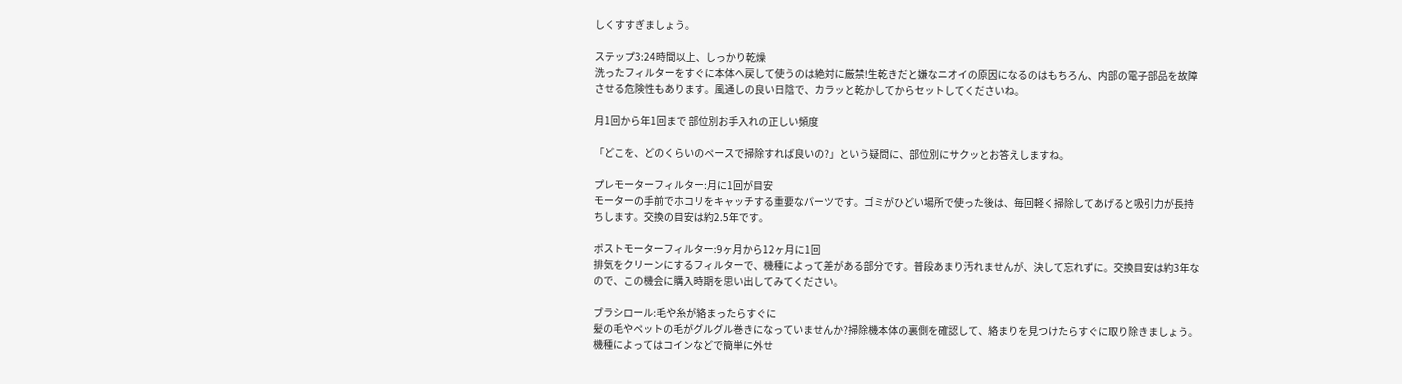しくすすぎましょう。

ステップ3:24時間以上、しっかり乾燥
洗ったフィルターをすぐに本体へ戻して使うのは絶対に厳禁!生乾きだと嫌なニオイの原因になるのはもちろん、内部の電子部品を故障させる危険性もあります。風通しの良い日陰で、カラッと乾かしてからセットしてくださいね。

月1回から年1回まで 部位別お手入れの正しい頻度

「どこを、どのくらいのペースで掃除すれば良いの?」という疑問に、部位別にサクッとお答えしますね。

プレモーターフィルター:月に1回が目安
モーターの手前でホコリをキャッチする重要なパーツです。ゴミがひどい場所で使った後は、毎回軽く掃除してあげると吸引力が長持ちします。交換の目安は約2.5年です。

ポストモーターフィルター:9ヶ月から12ヶ月に1回
排気をクリーンにするフィルターで、機種によって差がある部分です。普段あまり汚れませんが、決して忘れずに。交換目安は約3年なので、この機会に購入時期を思い出してみてください。

ブラシロール:毛や糸が絡まったらすぐに
髪の毛やペットの毛がグルグル巻きになっていませんか?掃除機本体の裏側を確認して、絡まりを見つけたらすぐに取り除きましょう。機種によってはコインなどで簡単に外せ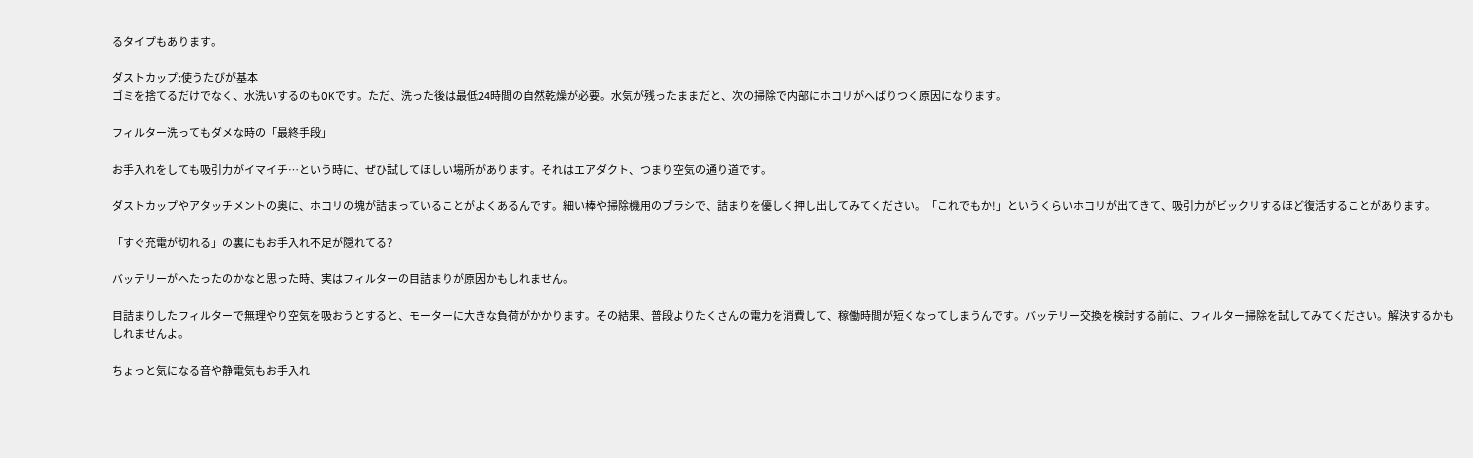るタイプもあります。

ダストカップ:使うたびが基本
ゴミを捨てるだけでなく、水洗いするのもOKです。ただ、洗った後は最低24時間の自然乾燥が必要。水気が残ったままだと、次の掃除で内部にホコリがへばりつく原因になります。

フィルター洗ってもダメな時の「最終手段」

お手入れをしても吸引力がイマイチ…という時に、ぜひ試してほしい場所があります。それはエアダクト、つまり空気の通り道です。

ダストカップやアタッチメントの奥に、ホコリの塊が詰まっていることがよくあるんです。細い棒や掃除機用のブラシで、詰まりを優しく押し出してみてください。「これでもか!」というくらいホコリが出てきて、吸引力がビックリするほど復活することがあります。

「すぐ充電が切れる」の裏にもお手入れ不足が隠れてる?

バッテリーがへたったのかなと思った時、実はフィルターの目詰まりが原因かもしれません。

目詰まりしたフィルターで無理やり空気を吸おうとすると、モーターに大きな負荷がかかります。その結果、普段よりたくさんの電力を消費して、稼働時間が短くなってしまうんです。バッテリー交換を検討する前に、フィルター掃除を試してみてください。解決するかもしれませんよ。

ちょっと気になる音や静電気もお手入れ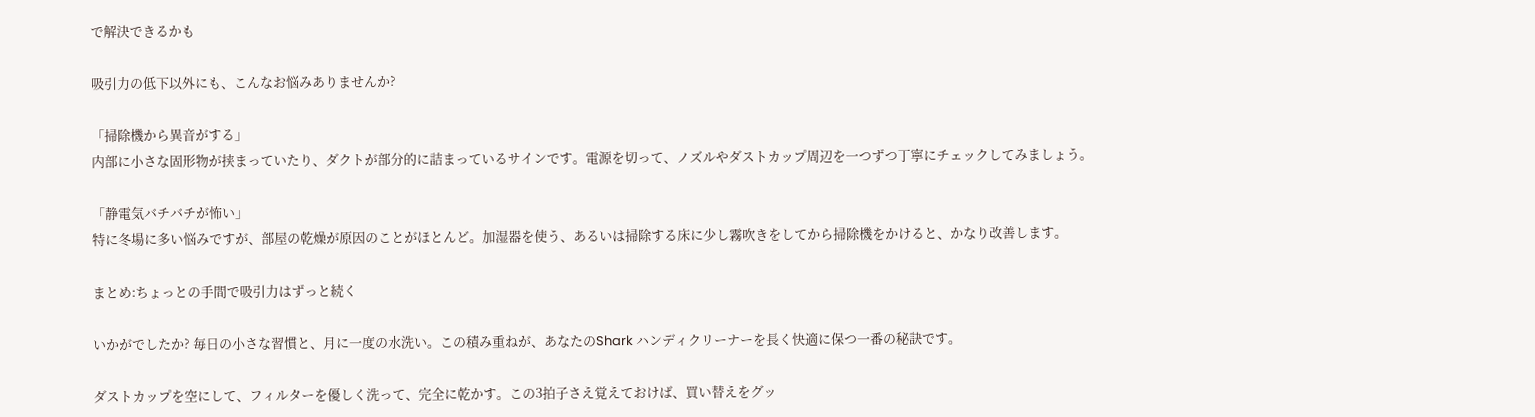で解決できるかも

吸引力の低下以外にも、こんなお悩みありませんか?

「掃除機から異音がする」
内部に小さな固形物が挟まっていたり、ダクトが部分的に詰まっているサインです。電源を切って、ノズルやダストカップ周辺を一つずつ丁寧にチェックしてみましょう。

「静電気バチバチが怖い」
特に冬場に多い悩みですが、部屋の乾燥が原因のことがほとんど。加湿器を使う、あるいは掃除する床に少し霧吹きをしてから掃除機をかけると、かなり改善します。

まとめ:ちょっとの手間で吸引力はずっと続く

いかがでしたか? 毎日の小さな習慣と、月に一度の水洗い。この積み重ねが、あなたのShark ハンディクリーナーを長く快適に保つ一番の秘訣です。

ダストカップを空にして、フィルターを優しく洗って、完全に乾かす。この3拍子さえ覚えておけば、買い替えをグッ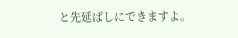と先延ばしにできますよ。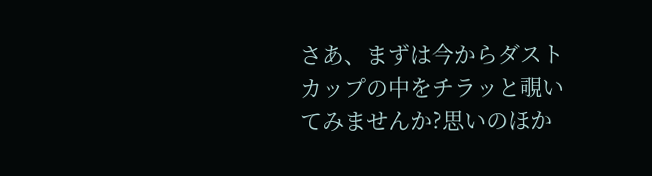さあ、まずは今からダストカップの中をチラッと覗いてみませんか?思いのほか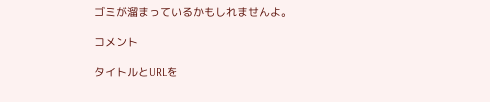ゴミが溜まっているかもしれませんよ。

コメント

タイトルとURLを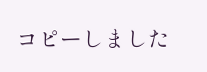コピーしました